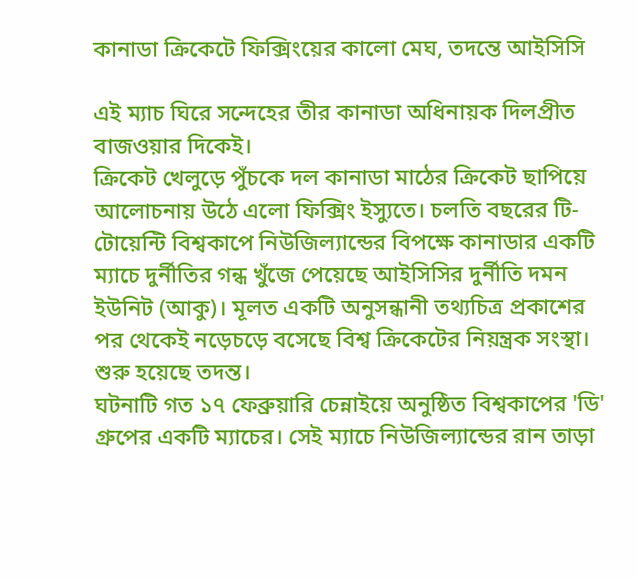কানাডা ক্রিকেটে ফিক্সিংয়ের কালো মেঘ, তদন্তে আইসিসি

এই ম্যাচ ঘিরে সন্দেহের তীর কানাডা অধিনায়ক দিলপ্রীত বাজওয়ার দিকেই।
ক্রিকেট খেলুড়ে পুঁচকে দল কানাডা মাঠের ক্রিকেট ছাপিয়ে আলোচনায় উঠে এলো ফিক্সিং ইস্যুতে। চলতি বছরের টি-টোয়েন্টি বিশ্বকাপে নিউজিল্যান্ডের বিপক্ষে কানাডার একটি ম্যাচে দুর্নীতির গন্ধ খুঁজে পেয়েছে আইসিসির দুর্নীতি দমন ইউনিট (আকু)। মূলত একটি অনুসন্ধানী তথ্যচিত্র প্রকাশের পর থেকেই নড়েচড়ে বসেছে বিশ্ব ক্রিকেটের নিয়ন্ত্রক সংস্থা। শুরু হয়েছে তদন্ত।
ঘটনাটি গত ১৭ ফেব্রুয়ারি চেন্নাইয়ে অনুষ্ঠিত বিশ্বকাপের 'ডি' গ্রুপের একটি ম্যাচের। সেই ম্যাচে নিউজিল্যান্ডের রান তাড়া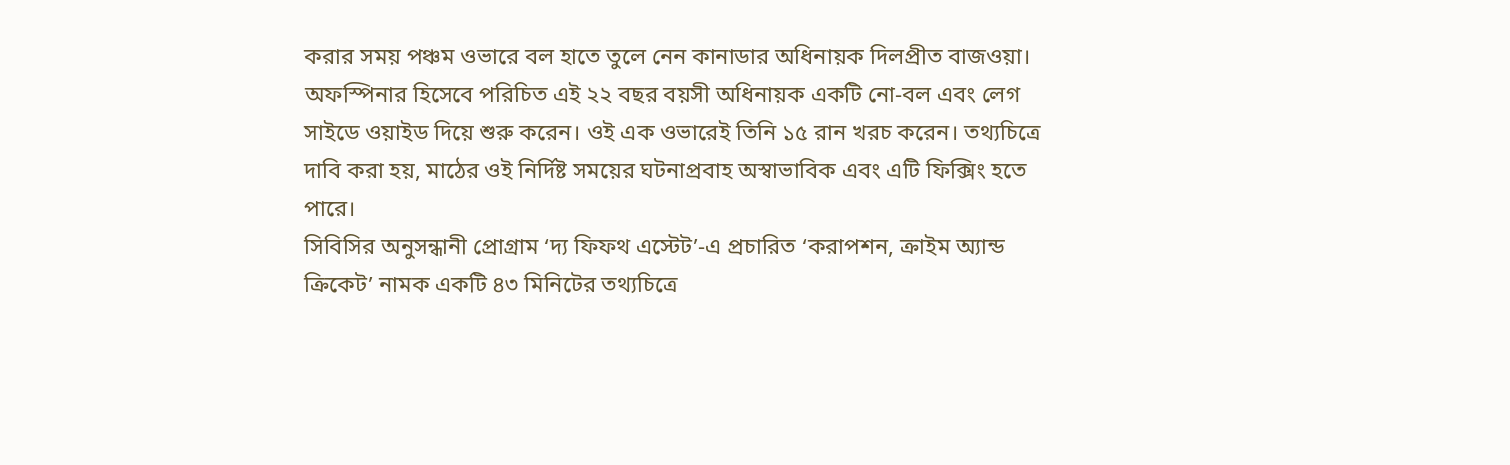করার সময় পঞ্চম ওভারে বল হাতে তুলে নেন কানাডার অধিনায়ক দিলপ্রীত বাজওয়া। অফস্পিনার হিসেবে পরিচিত এই ২২ বছর বয়সী অধিনায়ক একটি নো-বল এবং লেগ সাইডে ওয়াইড দিয়ে শুরু করেন। ওই এক ওভারেই তিনি ১৫ রান খরচ করেন। তথ্যচিত্রে দাবি করা হয়, মাঠের ওই নির্দিষ্ট সময়ের ঘটনাপ্রবাহ অস্বাভাবিক এবং এটি ফিক্সিং হতে পারে।
সিবিসির অনুসন্ধানী প্রোগ্রাম ‘দ্য ফিফথ এস্টেট’-এ প্রচারিত ‘করাপশন, ক্রাইম অ্যান্ড ক্রিকেট’ নামক একটি ৪৩ মিনিটের তথ্যচিত্রে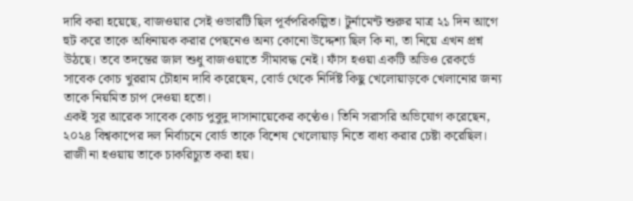দাবি করা হয়েছে, বাজওয়ার সেই ওভারটি ছিল পূর্বপরিকল্পিত। টুর্নামেন্ট শুরুর মাত্র ২১ দিন আগে হুট করে তাকে অধিনায়ক করার পেছনেও অন্য কোনো উদ্দেশ্য ছিল কি না, তা নিয়ে এখন প্রশ্ন উঠছে। তবে তদন্তের জাল শুধু বাজওয়াতে সীমাবদ্ধ নেই। ফাঁস হওয়া একটি অডিও রেকর্ডে সাবেক কোচ খুররাম চৌহান দাবি করেছেন, বোর্ড থেকে নির্দিষ্ট কিছু খেলোয়াড়কে খেলানোর জন্য তাকে নিয়মিত চাপ দেওয়া হতো।
একই সুর আরেক সাবেক কোচ পুবুদু দাসানায়েকের কণ্ঠেও। তিনি সরাসরি অভিযোগ করেছেন, ২০২৪ বিশ্বকাপের দল নির্বাচনে বোর্ড তাকে বিশেষ খেলোয়াড় নিতে বাধ্য করার চেষ্টা করেছিল। রাজী না হওয়ায় তাকে চাকরিচ্যুত করা হয়।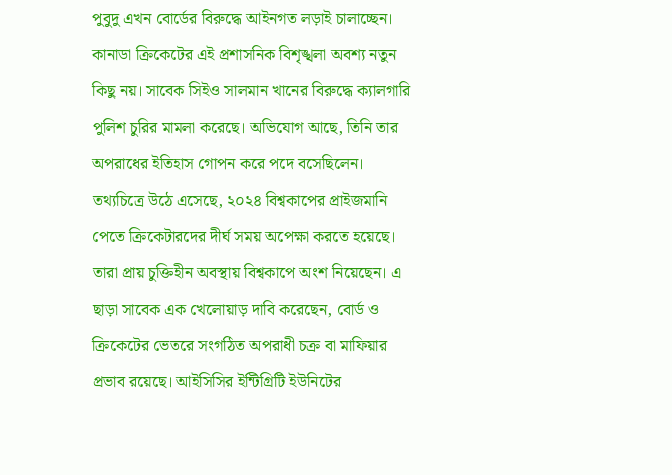পুবুদু এখন বোর্ডের বিরুদ্ধে আইনগত লড়াই চালাচ্ছেন। কানাডা ক্রিকেটের এই প্রশাসনিক বিশৃঙ্খলা অবশ্য নতুন কিছু নয়। সাবেক সিইও সালমান খানের বিরুদ্ধে ক্যালগারি পুলিশ চুরির মামলা করেছে। অভিযোগ আছে, তিনি তার অপরাধের ইতিহাস গোপন করে পদে বসেছিলেন।
তথ্যচিত্রে উঠে এসেছে, ২০২৪ বিশ্বকাপের প্রাইজমানি পেতে ক্রিকেটারদের দীর্ঘ সময় অপেক্ষা করতে হয়েছে। তারা প্রায় চুক্তিহীন অবস্থায় বিশ্বকাপে অংশ নিয়েছেন। এ ছাড়া সাবেক এক খেলোয়াড় দাবি করেছেন, বোর্ড ও ক্রিকেটের ভেতরে সংগঠিত অপরাধী চক্র বা মাফিয়ার প্রভাব রয়েছে। আইসিসির ইন্টিগ্রিটি ইউনিটের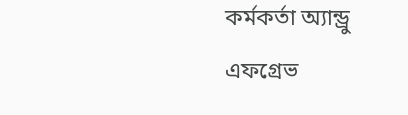কর্মকর্তা অ্যান্ড্রু এফগ্রেভ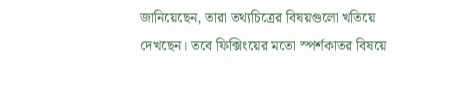জানিয়েছেন, তারা তথ্যচিত্রের বিষয়গুলো খতিয়ে দেখছেন। তবে ফিক্সিংয়ের মতো স্পর্শকাতর বিষয়ে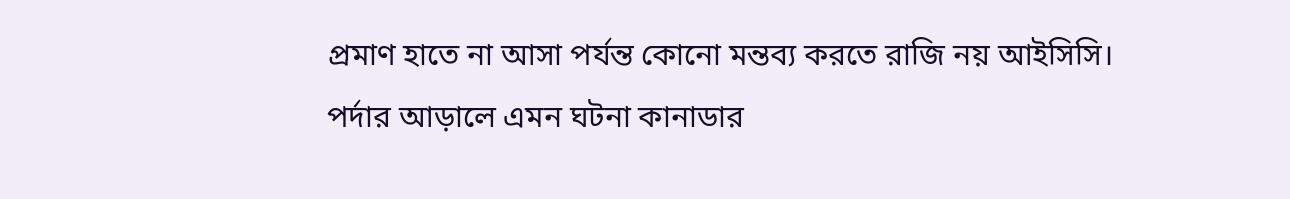প্রমাণ হাতে না আসা পর্যন্ত কোনো মন্তব্য করতে রাজি নয় আইসিসি।
পর্দার আড়ালে এমন ঘটনা কানাডার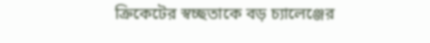ক্রিকেটের স্বচ্ছতাকে বড় চ্যালেঞ্জের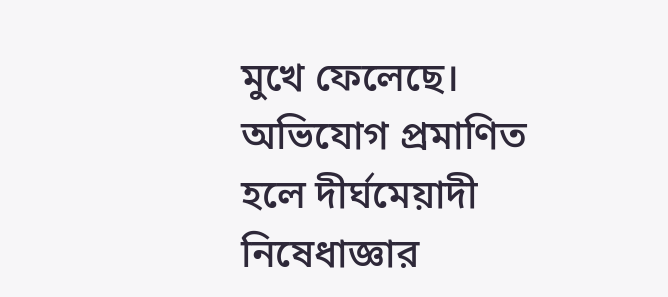মুখে ফেলেছে। অভিযোগ প্রমাণিত হলে দীর্ঘমেয়াদী নিষেধাজ্ঞার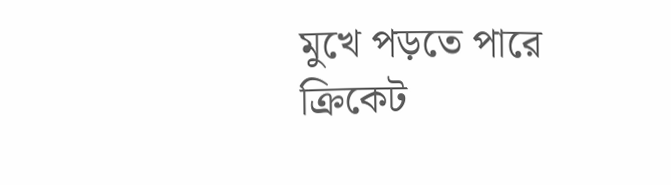মুখে পড়তে পারে ক্রিকেট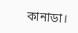কানাডা।